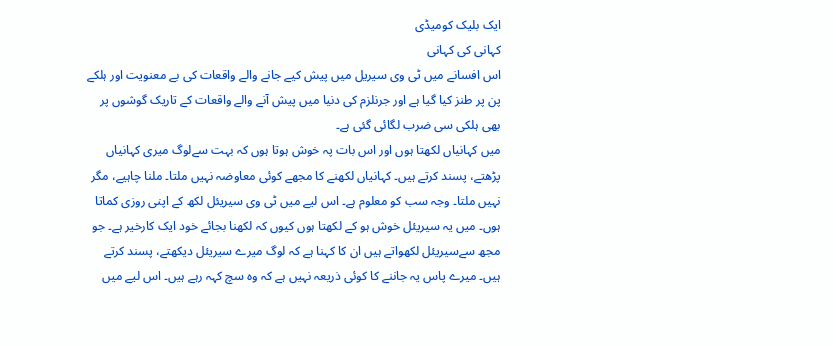ایک بلیک کومیڈی
کہانی کی کہانی
اس افسانے میں ٹی وی سیریل میں پیش کیے جانے والے واقعات کی بے معنویت اور ہلکے پن پر طنز کیا گیا ہے اور جرنلزم کی دنیا میں پیش آنے والے واقعات کے تاریک گوشوں پر بھی ہلکی سی ضرب لگائی گئی ہے۔
میں کہانیاں لکھتا ہوں اور اس بات پہ خوش ہوتا ہوں کہ بہت سےلوگ میری کہانیاں پڑھتے، پسند کرتے ہیں۔ کہانیاں لکھنے کا مجھے کوئی معاوضہ نہیں ملتا۔ ملنا چاہیے، مگر نہیں ملتا۔ وجہ سب کو معلوم ہے۔ اس لیے میں ٹی وی سیریئل لکھ کے اپنی روزی کماتا ہوں۔ میں یہ سیریئل خوش ہو کے لکھتا ہوں کیوں کہ لکھنا بجائے خود ایک کارخیر ہے۔ جو مجھ سےسیریئل لکھواتے ہیں ان کا کہنا ہے کہ لوگ میرے سیریئل دیکھتے، پسند کرتے ہیں۔ میرے پاس یہ جاننے کا کوئی ذریعہ نہیں ہے کہ وہ سچ کہہ رہے ہیں۔ اس لیے میں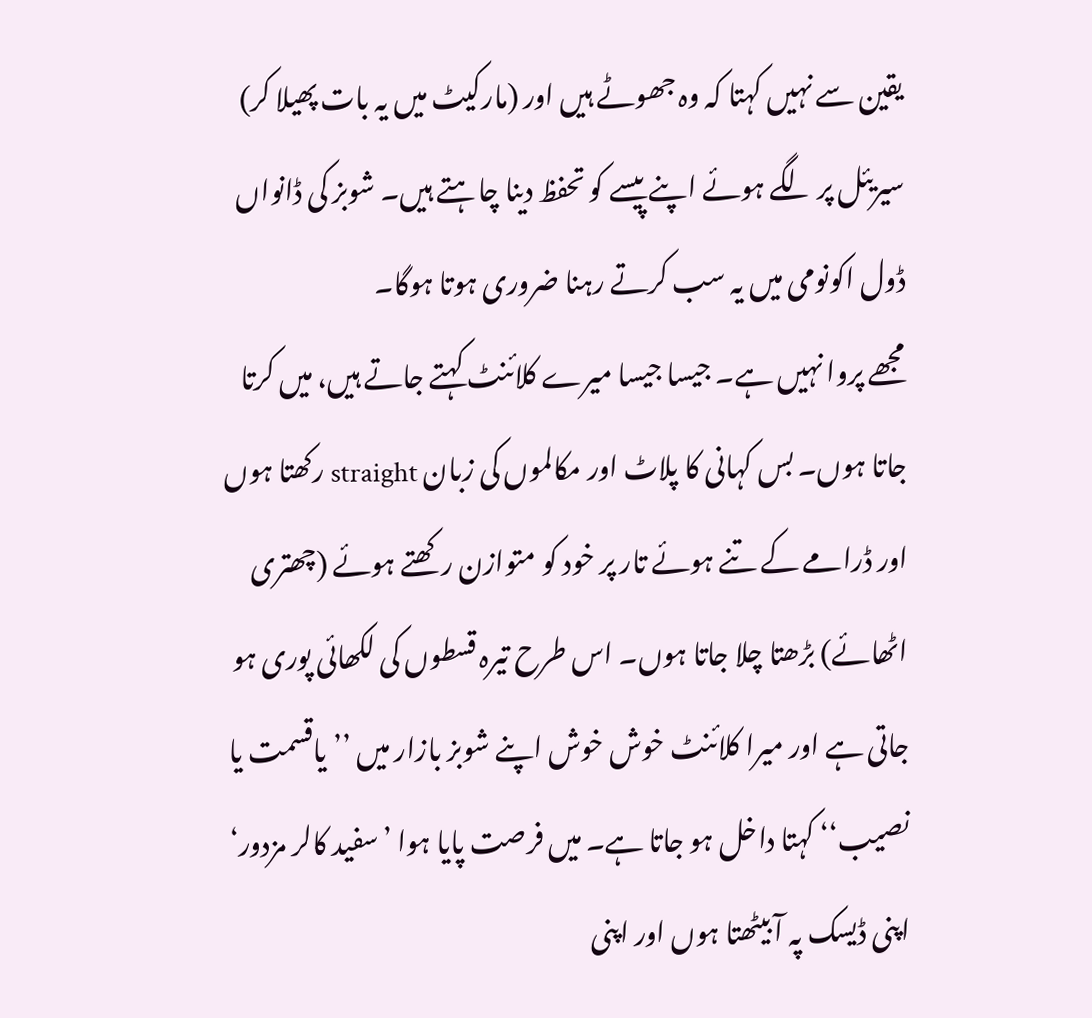یقین سے نہیں کہتا کہ وہ جھوٹے ہیں اور (مارکیٹ میں یہ بات پھیلا کر) سیریئل پر لگے ہوئے اپنے پیسے کو تحفظ دینا چاہتے ہیں۔ شوبز کی ڈانواں ڈول اکونومی میں یہ سب کرتے رہنا ضروری ہوتا ہوگا۔
مجھے پروا نہیں ہے۔ جیسا جیسا میرے کلائنٹ کہتے جاتے ہیں، میں کرتا جاتا ہوں۔ بس کہانی کا پلاٹ اور مکالموں کی زبان straight رکھتا ہوں اور ڈرامے کے تنے ہوئے تار پر خود کو متوازن رکھتے ہوئے (چھتری اٹھائے) بڑھتا چلا جاتا ہوں۔ اس طرح تیرہ قسطوں کی لکھائی پوری ہو جاتی ہے اور میرا کلائنٹ خوش خوش اپنے شوبز بازار میں ’’یاقسمت یا نصیب‘‘ کہتا داخل ہو جاتا ہے۔ میں فرصت پایا ہوا ’سفید کالر مزدور‘ اپنی ڈیسک پہ آ بیٹھتا ہوں اور اپنی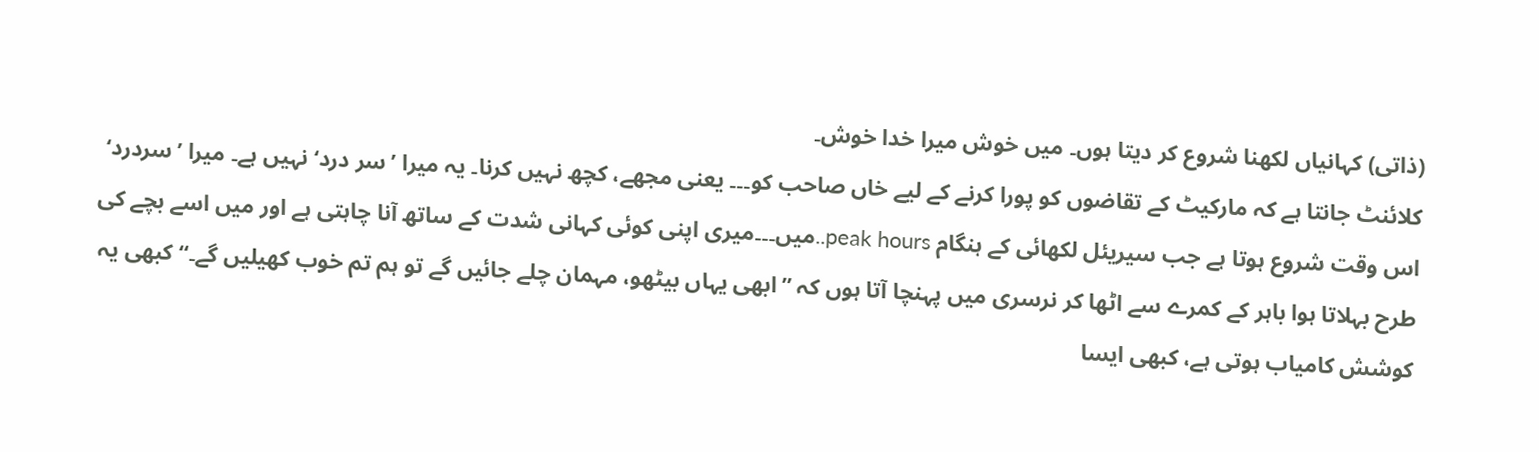(ذاتی) کہانیاں لکھنا شروع کر دیتا ہوں۔ میں خوش میرا خدا خوش۔
کلائنٹ جانتا ہے کہ مارکیٹ کے تقاضوں کو پورا کرنے کے لیے خاں صاحب کو۔۔۔ یعنی مجھے، کچھ نہیں کرنا۔ یہ میرا ’سر درد‘ نہیں ہے۔ میرا ’سردرد‘ اس وقت شروع ہوتا ہے جب سیریئل لکھائی کے ہنگام peak hours..میں۔۔۔میری اپنی کوئی کہانی شدت کے ساتھ آنا چاہتی ہے اور میں اسے بچے کی طرح بہلاتا ہوا باہر کے کمرے سے اٹھا کر نرسری میں پہنچا آتا ہوں کہ ’’ابھی یہاں بیٹھو، مہمان چلے جائیں گے تو ہم تم خوب کھیلیں گے۔‘‘ کبھی یہ کوشش کامیاب ہوتی ہے، کبھی ایسا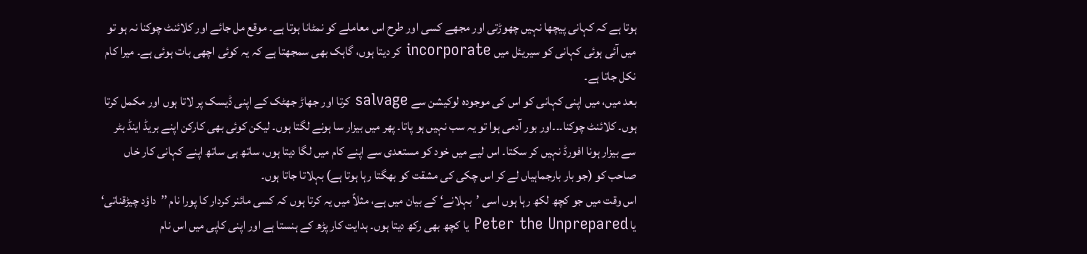ہوتا ہے کہ کہانی پیچھا نہیں چھوڑتی اور مجھے کسی اور طرح اس معاملے کو نمٹانا ہوتا ہے۔ موقع مل جائے اور کلائنٹ چوکنا نہ ہو تو میں آئی ہوئی کہانی کو سیریئل میں incorporate کر دیتا ہوں، گاہک بھی سمجھتا ہے کہ یہ کوئی اچھی بات ہوئی ہے۔ میرا کام نکل جاتا ہے۔
بعد میں، میں اپنی کہانی کو اس کی موجودہ لوکیشن سے salvage کرتا اور جھاڑ جھٹک کے اپنی ڈیسک پر لاتا ہوں اور مکمل کرتا ہوں۔ کلائنٹ چوکنا۔۔۔اور بور آدمی ہوا تو یہ سب نہیں ہو پاتا۔ پھر میں بیزار سا ہونے لگتا ہوں۔ لیکن کوئی بھی کارکن اپنے بریڈ اینڈ بٹر سے بیزار ہونا افورڈ نہیں کر سکتا۔ اس لیے میں خود کو مستعدی سے اپنے کام میں لگا دیتا ہوں، ساتھ ہی ساتھ اپنے کہانی کار خاں صاحب کو (جو بار بارجماہیاں لے کر اس چکی کی مشقت کو بھگتا رہا ہوتا ہے) بہلاتا جاتا ہوں۔
اس وقت میں جو کچھ لکھ رہا ہوں اسی ’بہلانے‘ کے بیان میں ہے، مثلاً میں یہ کرتا ہوں کہ کسی مائنر کردار کا پورا نام ’’داؤد چیڑقناتی‘ یا Peter the Unprepared یا کچھ بھی رکھ دیتا ہوں۔ ہدایت کار پڑھ کے ہنستا ہے اور اپنی کاپی میں اس نام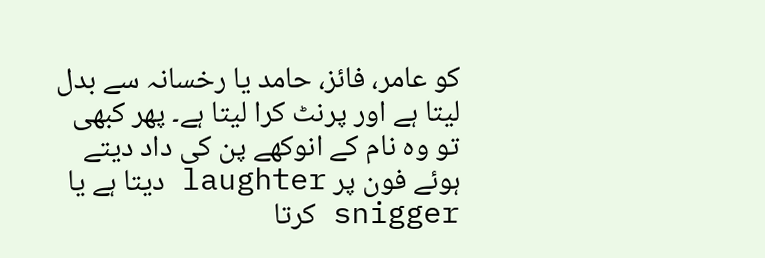کو عامر، فائز، حامد یا رخسانہ سے بدل لیتا ہے اور پرنٹ کرا لیتا ہے۔ پھر کبھی تو وہ نام کے انوکھے پن کی داد دیتے ہوئے فون پر laughter دیتا ہے یا snigger کرتا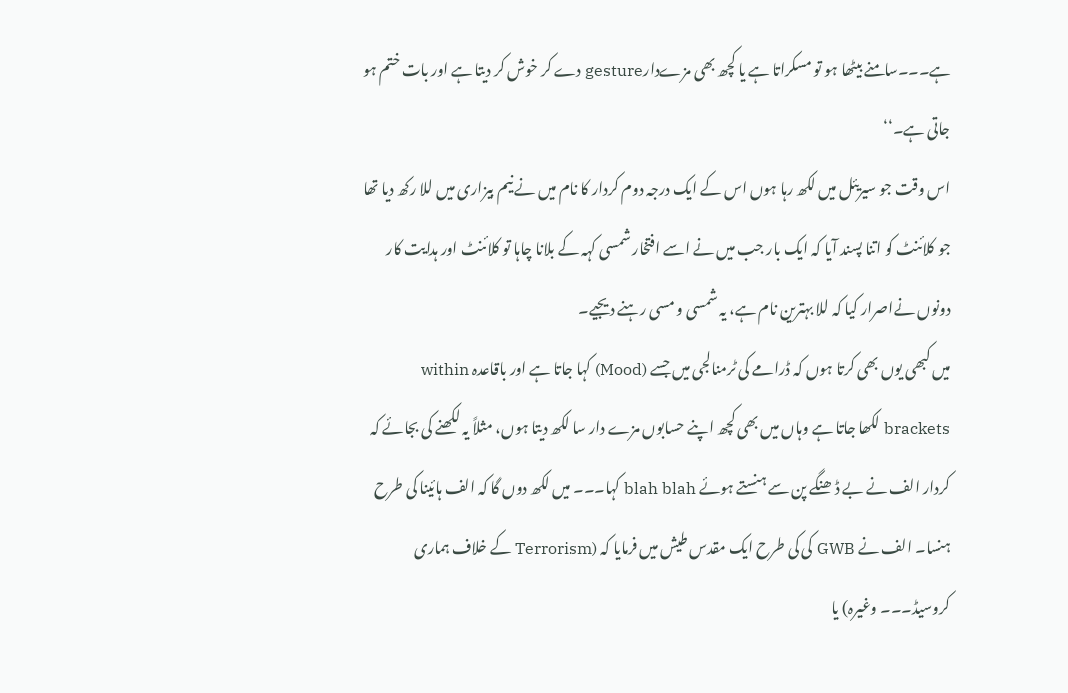ہے۔۔۔سامنے بیٹھا ہو تو مسکراتا ہے یا کچھ بھی مزےدارgesture دے کر خوش کر دیتا ہے اور بات ختم ہو جاتی ہے۔‘‘
اس وقت جو سیریئل میں لکھ رہا ہوں اس کے ایک درجہ دوم کردار کا نام میں نے نیم بیزاری میں للا رکھ دیا تھا جو کلائنٹ کو اتنا پسند آیا کہ ایک بار جب میں نے اسے افتخار شمسی کہہ کے بلانا چاہا تو کلائنٹ اور ہدایت کار دونوں نےاصرار کیا کہ للا بہترین نام ہے، یہ شمسی و مسی رہنے دیجیے۔
میں کبھی یوں بھی کرتا ہوں کہ ڈرامے کی ٹرمنالجی میں جسے (Mood) کہا جاتا ہے اور باقاعدہ within brackets لکھا جاتا ہے وہاں میں بھی کچھ اپنے حسابوں مزے دار سا لکھ دیتا ہوں، مثلاً یہ لکھنے کی بجائے کہ کردار الف نے بے ڈھنگے پن سے ہنستے ہوئے blah blah کہا۔۔۔ میں لکھ دوں گا کہ الف ہائینا کی طرح ہنسا۔ الف نے GWB کی کی طرح ایک مقدس طیش میں فرمایا کہ (Terrorism کے خلاف ہماری کروسیڈ۔۔۔ وغیرہ) یا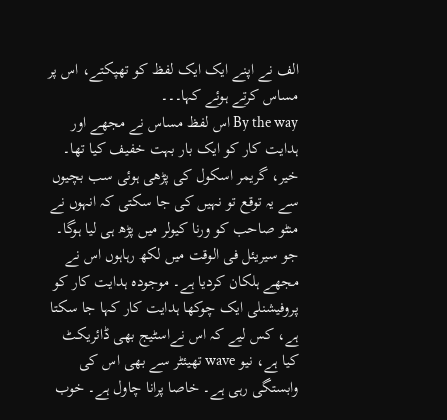الف نے اپنے ایک ایک لفظ کو تھپکتے، اس پر مساس کرتے ہوئے کہا۔۔۔
By the way اس لفظ مساس نے مجھے اور ہدایت کار کو ایک بار بہت خفیف کیا تھا۔ خیر، گریمر اسکول کی پڑھی ہوئی سب بچیوں سے یہ توقع تو نہیں کی جا سکتی کہ انہوں نے منٹو صاحب کو ورنا کیولر میں پڑھ ہی لیا ہوگا۔
جو سیریئل فی الوقت میں لکھ رہاہوں اس نے مجھے ہلکان کردیا ہے۔ موجودہ ہدایت کار کو پروفیشنلی ایک چوکھا ہدایت کار کہا جا سکتا ہے، کس لیے کہ اس نےاسٹیج بھی ڈائریکٹ کیا ہے، نیو wave تھیئٹر سے بھی اس کی وابستگی رہی ہے۔ خاصا پرانا چاول ہے۔ خوب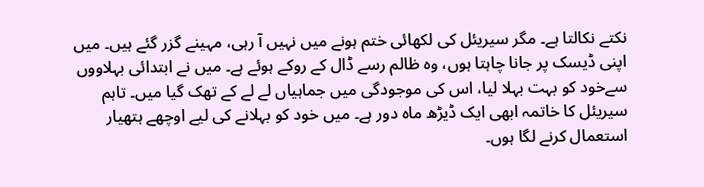نکتے نکالتا ہے۔ مگر سیریئل کی لکھائی ختم ہونے میں نہیں آ رہی، مہینے گزر گئے ہیں۔ میں اپنی ڈیسک پر جانا چاہتا ہوں، وہ ظالم رسے ڈال کے روکے ہوئے ہے۔ میں نے ابتدائی بہلاووں سےخود کو بہت بہلا لیا، اس کی موجودگی میں جماہیاں لے لے کے تھک گیا میں۔ تاہم سیریئل کا خاتمہ ابھی ایک ڈیڑھ ماہ دور ہے۔ میں خود کو بہلانے کی لیے اوچھے ہتھیار استعمال کرنے لگا ہوں۔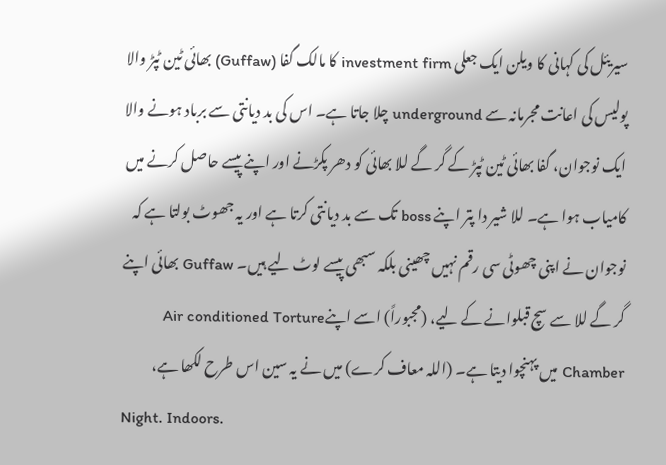سیریئل کی کہانی کا ویلن ایک جعلی investment firm کا مالک گفا (Guffaw) بھائی ٹین ٹپڑ والا پولیس کی اعانت مجرمانہ سے underground چلا جاتا ہے۔ اس کی بد دیانتی سے برباد ہونے والا ایک نوجوان، گفا بھائی ٹین ٹپڑ کے گر گے للا بھائی کو دھر پکڑنے اور اپنے پیسے حاصل کرنے میں کامیاب ہوا ہے۔ للا شیر دا پتر اپنے boss تک سے بد دیانتی کرتا ہے اور یہ جھوٹ بولتا ہے کہ نوجوان نے اپنی چھوٹی سی رقم نہیں چھینی بلکہ سبھی پیسے لوٹ لیے ہیں۔ Guffaw بھائی اپنے گر گے للا سے سچ قبلوانے کے لیے، (مجبوراً) اسے اپنےAir conditioned Torture Chamber میں پہنچوا دیتا ہے۔ (اللہ معاف کرے) میں نے یہ سین اس طرح لکھا ہے،
Night. Indoors.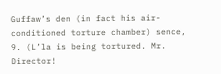Guffaw’s den (in fact his air-conditioned torture chamber) sence, 9. (L’la is being tortured. Mr. Director!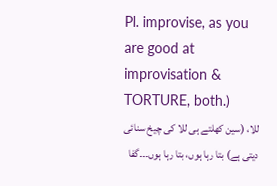Pl. improvise, as you are good at improvisation & TORTURE, both.)
للا، (سین کھلتے ہی للا کی چیخ سنائی دیتی ہے) بتا رہا ہوں، بتا رہا ہوں۔۔۔گفا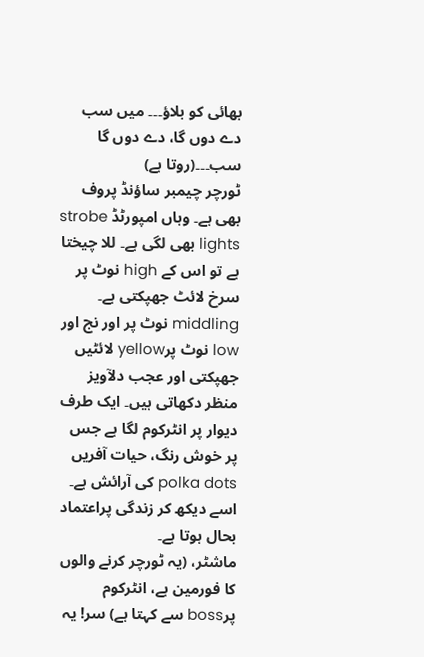بھائی کو بلاؤ۔۔۔ میں سب دے دوں گا، دے دوں گا سب۔۔۔(روتا ہے)
ٹورچر چیمبر ساؤنڈ پروف بھی ہے۔ وہاں امپورٹڈ strobe lights بھی لگی ہے۔ للا چیختا ہے تو اس کے high نوٹ پر سرخ لائٹ جھپکتی ہے۔ middling نوٹ پر اور نج اور low نوٹ پرyellow لائٹیں جھپکتی اور عجب دلآویز منظر دکھاتی ہیں۔ ایک طرف دیوار پر انٹرکوم لگا ہے جس پر خوش رنگ، حیات آفریں polka dots کی آرائش ہے۔ اسے دیکھ کر زندگی پراعتماد بحال ہوتا ہے۔
ماشٹر، (یہ ٹورچر کرنے والوں کا فورمین ہے، انٹرکوم پرboss سے کہتا ہے) سر! یہ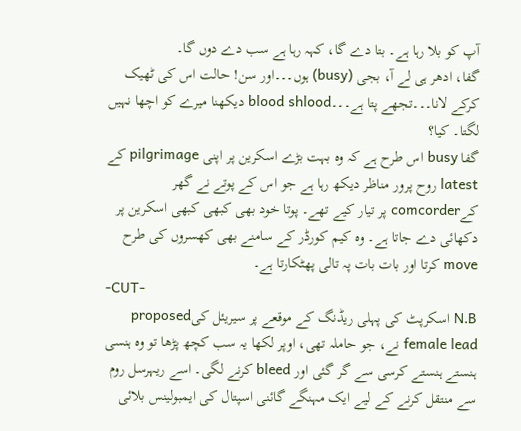آپ کو بلا رہا ہے۔ بتا دے گا، کہہ رہا ہے سب دے دوں گا۔
گفا، ادھر ہی لے آ، بجی (busy) ہوں۔۔۔اور سن! حالت اس کی ٹھیک کرکے لانا۔۔۔تجھے پتا ہے۔۔۔blood shlood دیکھنا میرے کو اچھا نہیں لگتا۔ کیا؟
گفا busy اس طرح ہے کہ وہ بہت بڑے اسکرین پر اپنی pilgrimage کے latest روح پرور مناظر دیکھ رہا ہے جو اس کے پوتے نے گھر کےcomcorder پر تیار کیے تھے۔ پوتا خود بھی کبھی کبھی اسکرین پر دکھائی دے جاتا ہے۔ وہ کیم کورڈر کے سامنے بھی کھسروں کی طرح move کرتا اور بات بات پہ تالی پھٹکارتا ہے۔
-CUT-
N.B اسکرپٹ کی پہلی ریڈنگ کے موقعے پر سیریئل کیproposed female lead نے، جو حاملہ تھی، اوپر لکھا یہ سب کچھ پڑھا تو وہ ہنسی ہنستے ہنستے کرسی سے گر گئی اور bleed کرنے لگی۔ اسے ریہرسل روم سے منتقل کرنے کے لیے ایک مہنگے گائنی اسپتال کی ایمبولینس بلائی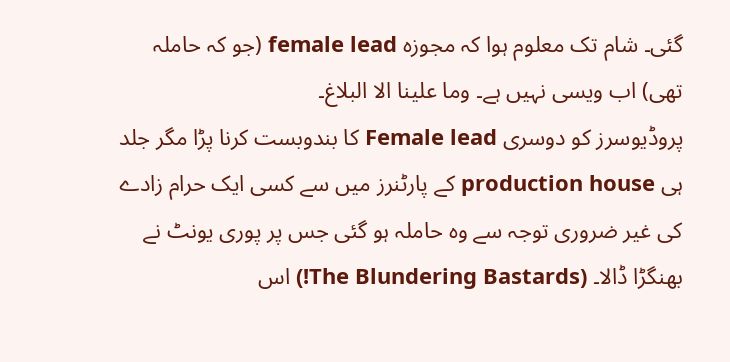گئی۔ شام تک معلوم ہوا کہ مجوزہ female lead (جو کہ حاملہ تھی) اب ویسی نہیں ہے۔ وما علینا الا البلاغ۔
پروڈیوسرز کو دوسری Female lead کا بندوبست کرنا پڑا مگر جلد ہی production house کے پارٹنرز میں سے کسی ایک حرام زادے کی غیر ضروری توجہ سے وہ حاملہ ہو گئی جس پر پوری یونٹ نے بھنگڑا ڈالا۔ (The Blundering Bastards!) اس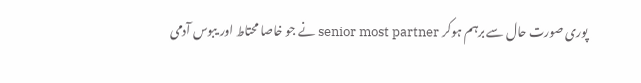پوری صورت حال سے برہم ہوکر senior most partner نے جو خاصا محتاط اور یبوس آدمی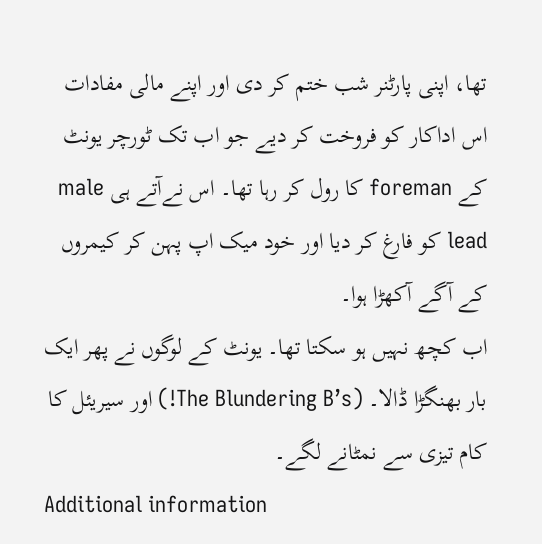تھا، اپنی پارٹنر شب ختم کر دی اور اپنے مالی مفادات اس اداکار کو فروخت کر دیے جو اب تک ٹورچر یونٹ کے foreman کا رول کر رہا تھا۔ اس نےآتے ہی male lead کو فارغ کر دیا اور خود میک اپ پہن کر کیمروں کے آگے آکھڑا ہوا۔
اب کچھ نہیں ہو سکتا تھا۔ یونٹ کے لوگوں نے پھر ایک بار بھنگڑا ڈالا۔ (The Blundering B’s!) اور سیریئل کا کام تیزی سے نمٹانے لگے۔
Additional information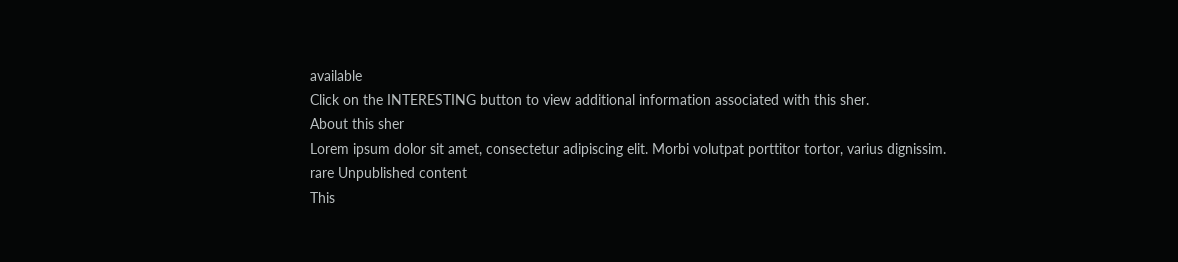available
Click on the INTERESTING button to view additional information associated with this sher.
About this sher
Lorem ipsum dolor sit amet, consectetur adipiscing elit. Morbi volutpat porttitor tortor, varius dignissim.
rare Unpublished content
This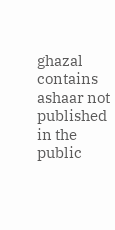ghazal contains ashaar not published in the public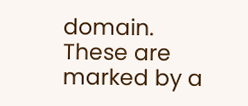domain. These are marked by a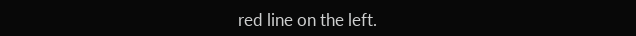red line on the left.